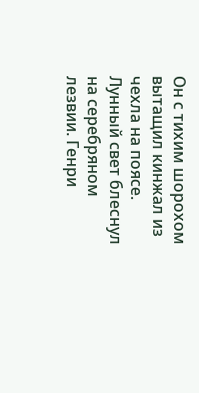Он с тихим шорохом вытащил кинжал из чехла на поясе. Лунный свет блеснул на серебряном лезвии. Генри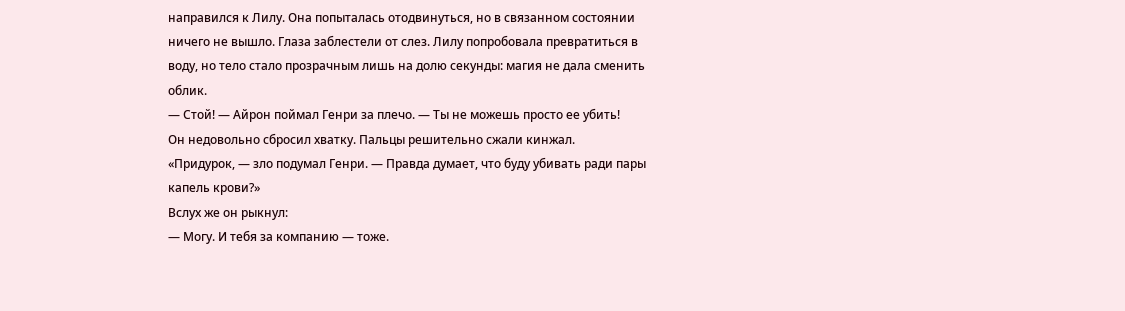направился к Лилу. Она попыталась отодвинуться, но в связанном состоянии ничего не вышло. Глаза заблестели от слез. Лилу попробовала превратиться в воду, но тело стало прозрачным лишь на долю секунды: магия не дала сменить облик.
— Стой! — Айрон поймал Генри за плечо. — Ты не можешь просто ее убить!
Он недовольно сбросил хватку. Пальцы решительно сжали кинжал.
«Придурок, — зло подумал Генри. — Правда думает, что буду убивать ради пары капель крови?»
Вслух же он рыкнул:
— Могу. И тебя за компанию — тоже.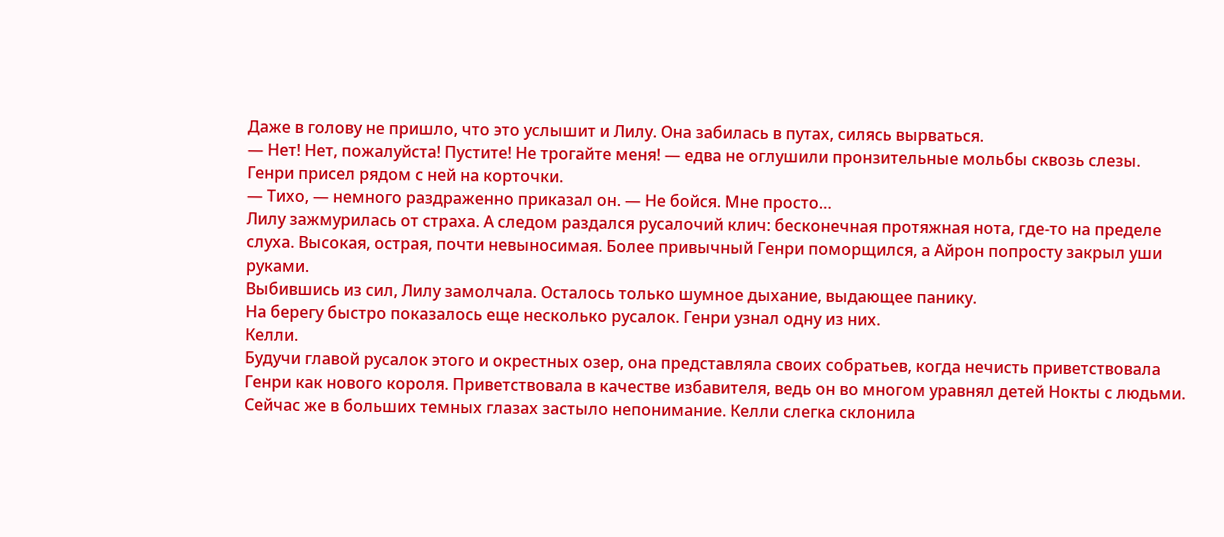Даже в голову не пришло, что это услышит и Лилу. Она забилась в путах, силясь вырваться.
— Нет! Нет, пожалуйста! Пустите! Не трогайте меня! — едва не оглушили пронзительные мольбы сквозь слезы.
Генри присел рядом с ней на корточки.
— Тихо, — немного раздраженно приказал он. — Не бойся. Мне просто…
Лилу зажмурилась от страха. А следом раздался русалочий клич: бесконечная протяжная нота, где-то на пределе слуха. Высокая, острая, почти невыносимая. Более привычный Генри поморщился, а Айрон попросту закрыл уши руками.
Выбившись из сил, Лилу замолчала. Осталось только шумное дыхание, выдающее панику.
На берегу быстро показалось еще несколько русалок. Генри узнал одну из них.
Келли.
Будучи главой русалок этого и окрестных озер, она представляла своих собратьев, когда нечисть приветствовала Генри как нового короля. Приветствовала в качестве избавителя, ведь он во многом уравнял детей Нокты с людьми.
Сейчас же в больших темных глазах застыло непонимание. Келли слегка склонила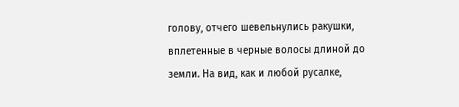голову, отчего шевельнулись ракушки, вплетенные в черные волосы длиной до земли. На вид, как и любой русалке,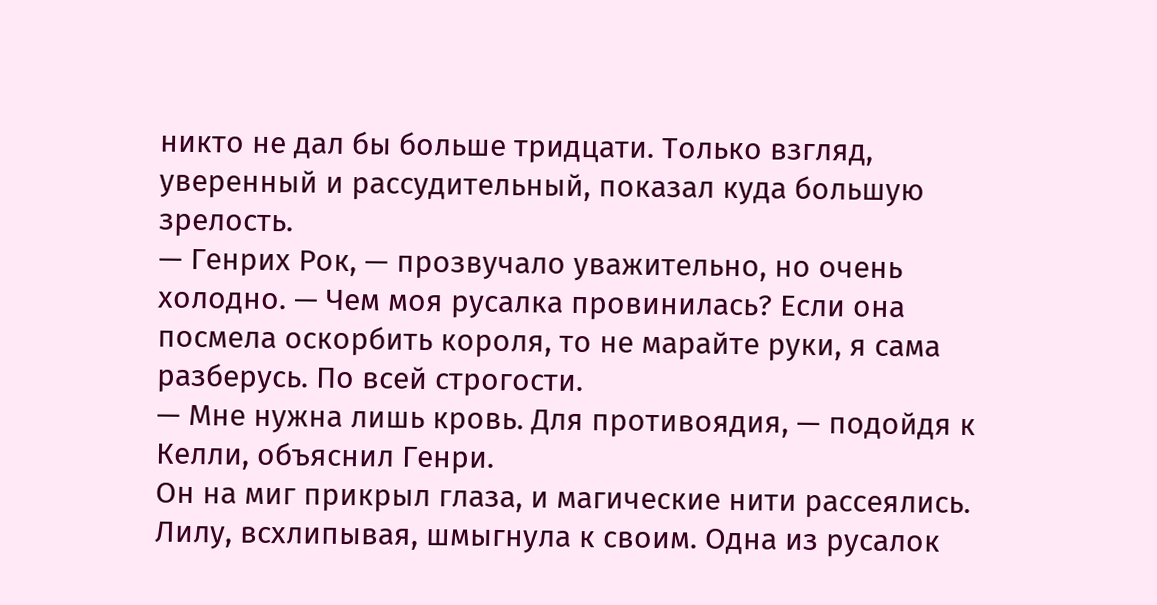никто не дал бы больше тридцати. Только взгляд, уверенный и рассудительный, показал куда большую зрелость.
— Генрих Рок, — прозвучало уважительно, но очень холодно. — Чем моя русалка провинилась? Если она посмела оскорбить короля, то не марайте руки, я сама разберусь. По всей строгости.
— Мне нужна лишь кровь. Для противоядия, — подойдя к Келли, объяснил Генри.
Он на миг прикрыл глаза, и магические нити рассеялись. Лилу, всхлипывая, шмыгнула к своим. Одна из русалок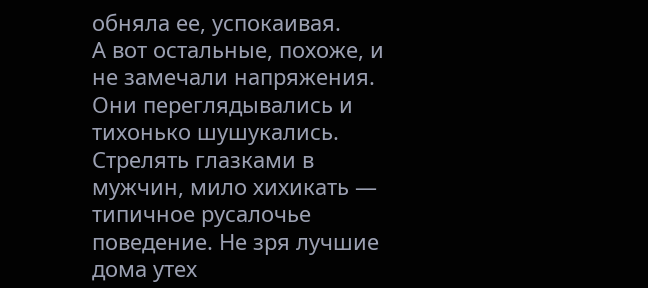обняла ее, успокаивая.
А вот остальные, похоже, и не замечали напряжения. Они переглядывались и тихонько шушукались. Стрелять глазками в мужчин, мило хихикать — типичное русалочье поведение. Не зря лучшие дома утех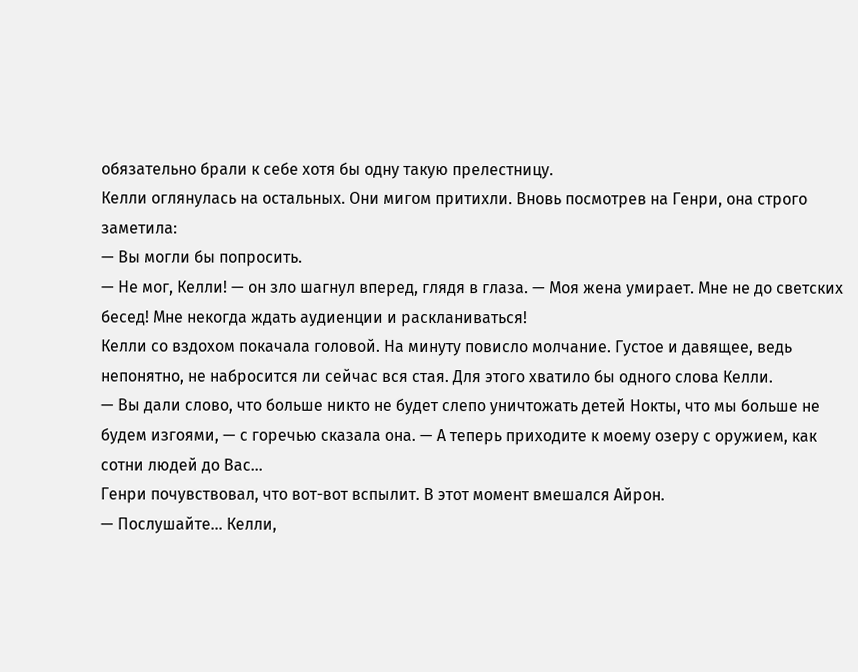обязательно брали к себе хотя бы одну такую прелестницу.
Келли оглянулась на остальных. Они мигом притихли. Вновь посмотрев на Генри, она строго заметила:
— Вы могли бы попросить.
— Не мог, Келли! — он зло шагнул вперед, глядя в глаза. — Моя жена умирает. Мне не до светских бесед! Мне некогда ждать аудиенции и раскланиваться!
Келли со вздохом покачала головой. На минуту повисло молчание. Густое и давящее, ведь непонятно, не набросится ли сейчас вся стая. Для этого хватило бы одного слова Келли.
— Вы дали слово, что больше никто не будет слепо уничтожать детей Нокты, что мы больше не будем изгоями, — с горечью сказала она. — А теперь приходите к моему озеру с оружием, как сотни людей до Вас…
Генри почувствовал, что вот-вот вспылит. В этот момент вмешался Айрон.
— Послушайте… Келли,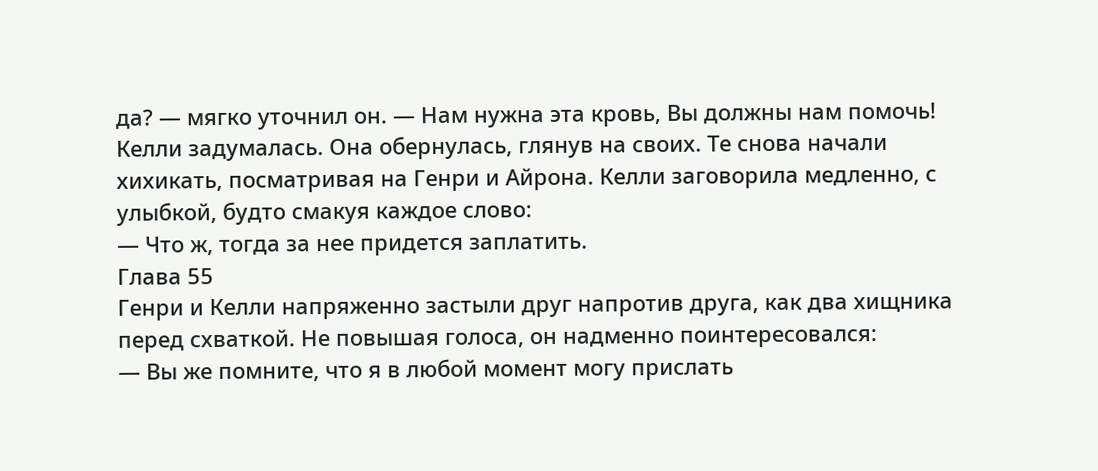да? — мягко уточнил он. — Нам нужна эта кровь, Вы должны нам помочь!
Келли задумалась. Она обернулась, глянув на своих. Те снова начали хихикать, посматривая на Генри и Айрона. Келли заговорила медленно, с улыбкой, будто смакуя каждое слово:
— Что ж, тогда за нее придется заплатить.
Глава 55
Генри и Келли напряженно застыли друг напротив друга, как два хищника перед схваткой. Не повышая голоса, он надменно поинтересовался:
— Вы же помните, что я в любой момент могу прислать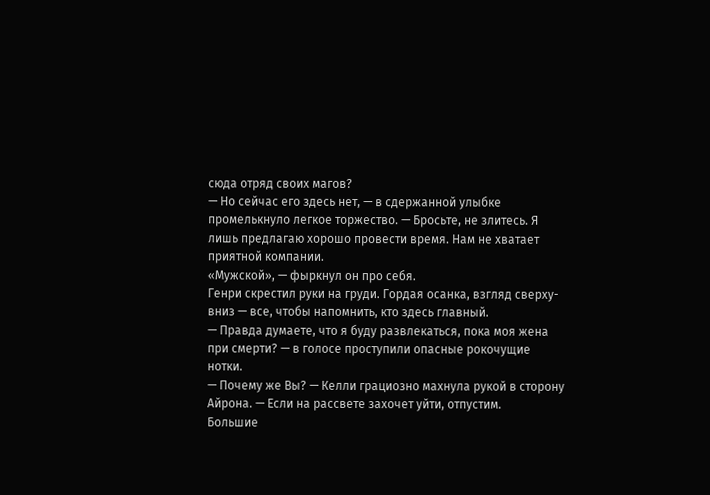сюда отряд своих магов?
— Но сейчас его здесь нет, — в сдержанной улыбке промелькнуло легкое торжество. — Бросьте, не злитесь. Я лишь предлагаю хорошо провести время. Нам не хватает приятной компании.
«Мужской», — фыркнул он про себя.
Генри скрестил руки на груди. Гордая осанка, взгляд сверху-вниз — все, чтобы напомнить, кто здесь главный.
— Правда думаете, что я буду развлекаться, пока моя жена при смерти? — в голосе проступили опасные рокочущие нотки.
— Почему же Вы? — Келли грациозно махнула рукой в сторону Айрона. — Если на рассвете захочет уйти, отпустим.
Большие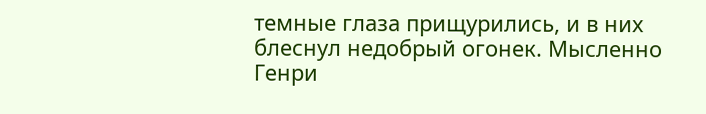темные глаза прищурились, и в них блеснул недобрый огонек. Мысленно Генри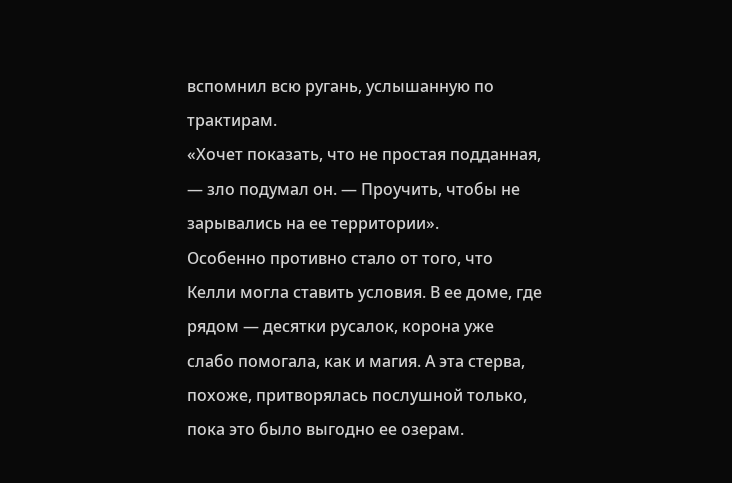вспомнил всю ругань, услышанную по трактирам.
«Хочет показать, что не простая подданная, — зло подумал он. — Проучить, чтобы не зарывались на ее территории».
Особенно противно стало от того, что Келли могла ставить условия. В ее доме, где рядом — десятки русалок, корона уже слабо помогала, как и магия. А эта стерва, похоже, притворялась послушной только, пока это было выгодно ее озерам.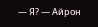— Я? — Айрон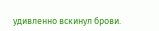удивленно вскинул брови.